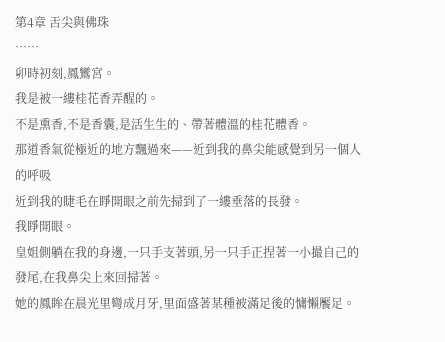第4章 舌尖與佛珠
……
卯時初刻,鳳鸞宮。
我是被一縷桂花香弄醒的。
不是熏香,不是香囊,是活生生的、帶著體溫的桂花體香。
那道香氣從極近的地方飄過來——近到我的鼻尖能感覺到另一個人的呼吸
近到我的睫毛在睜開眼之前先掃到了一縷垂落的長發。
我睜開眼。
皇姐側躺在我的身邊,一只手支著頭,另一只手正捏著一小撮自己的發尾,在我鼻尖上來回掃著。
她的鳳眸在晨光里彎成月牙,里面盛著某種被滿足後的慵懶饜足。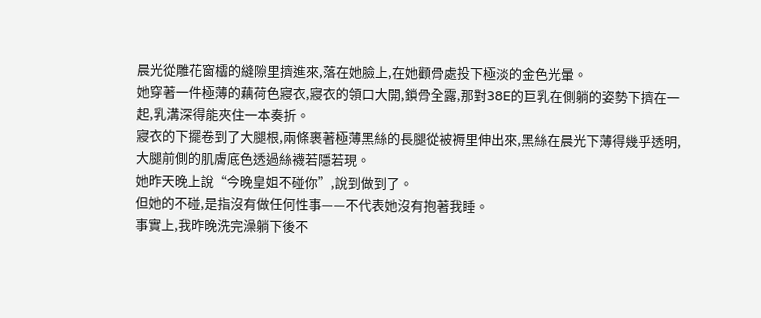晨光從雕花窗櫺的縫隙里擠進來,落在她臉上,在她顴骨處投下極淡的金色光暈。
她穿著一件極薄的藕荷色寢衣,寢衣的領口大開,鎖骨全露,那對38E的巨乳在側躺的姿勢下擠在一起,乳溝深得能夾住一本奏折。
寢衣的下擺卷到了大腿根,兩條裹著極薄黑絲的長腿從被褥里伸出來,黑絲在晨光下薄得幾乎透明,大腿前側的肌膚底色透過絲襪若隱若現。
她昨天晚上說“今晚皇姐不碰你”,說到做到了。
但她的不碰,是指沒有做任何性事——不代表她沒有抱著我睡。
事實上,我昨晚洗完澡躺下後不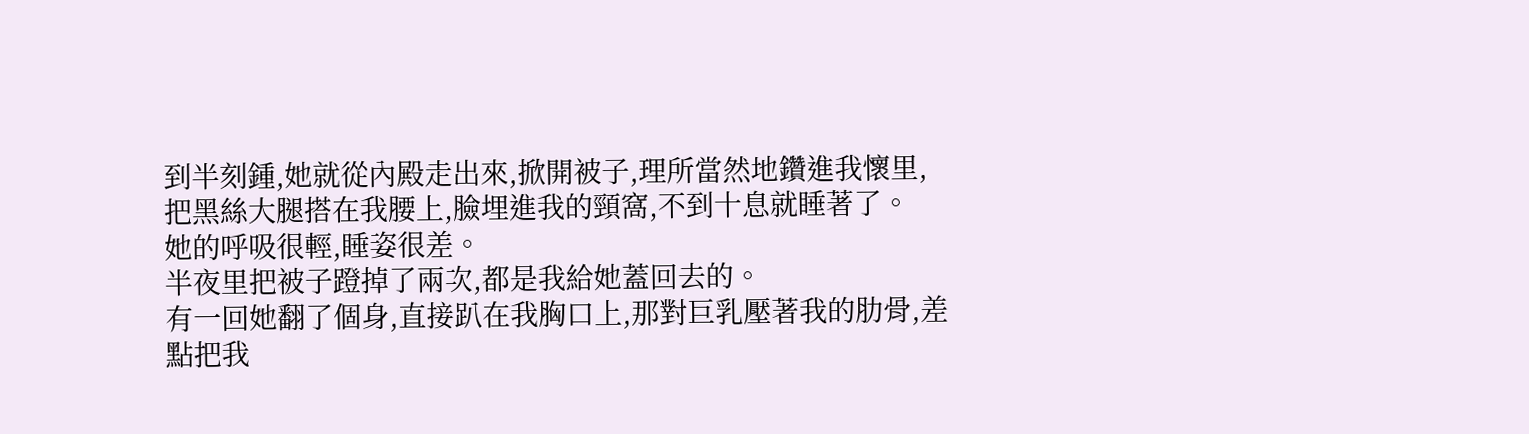到半刻鍾,她就從內殿走出來,掀開被子,理所當然地鑽進我懷里,把黑絲大腿搭在我腰上,臉埋進我的頸窩,不到十息就睡著了。
她的呼吸很輕,睡姿很差。
半夜里把被子蹬掉了兩次,都是我給她蓋回去的。
有一回她翻了個身,直接趴在我胸口上,那對巨乳壓著我的肋骨,差點把我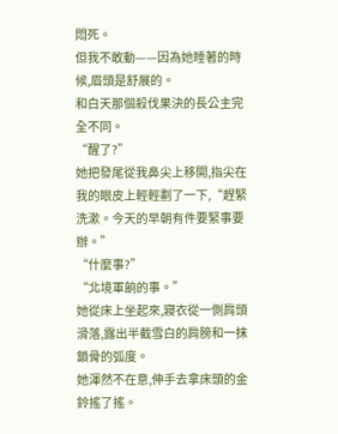悶死。
但我不敢動——因為她睡著的時候,眉頭是舒展的。
和白天那個殺伐果決的長公主完全不同。
“醒了?”
她把發尾從我鼻尖上移開,指尖在我的眼皮上輕輕劃了一下,“趕緊洗漱。今天的早朝有件要緊事要辦。”
“什麼事?”
“北境軍餉的事。”
她從床上坐起來,寢衣從一側肩頭滑落,露出半截雪白的肩膀和一抹鎖骨的弧度。
她渾然不在意,伸手去拿床頭的金鈴搖了搖。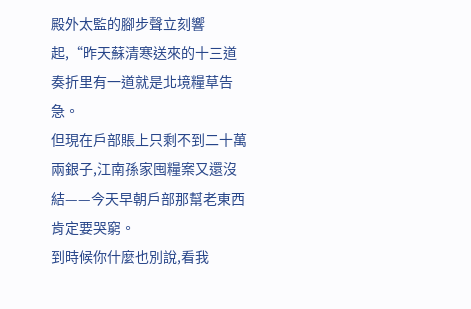殿外太監的腳步聲立刻響起,“昨天蘇清寒送來的十三道奏折里有一道就是北境糧草告急。
但現在戶部賬上只剩不到二十萬兩銀子,江南孫家囤糧案又還沒結——今天早朝戶部那幫老東西肯定要哭窮。
到時候你什麼也別說,看我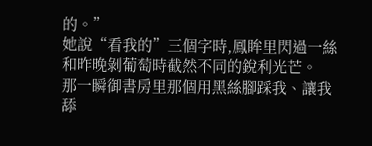的。”
她說“看我的”三個字時,鳳眸里閃過一絲和昨晚剝葡萄時截然不同的銳利光芒。
那一瞬御書房里那個用黑絲腳踩我、讓我舔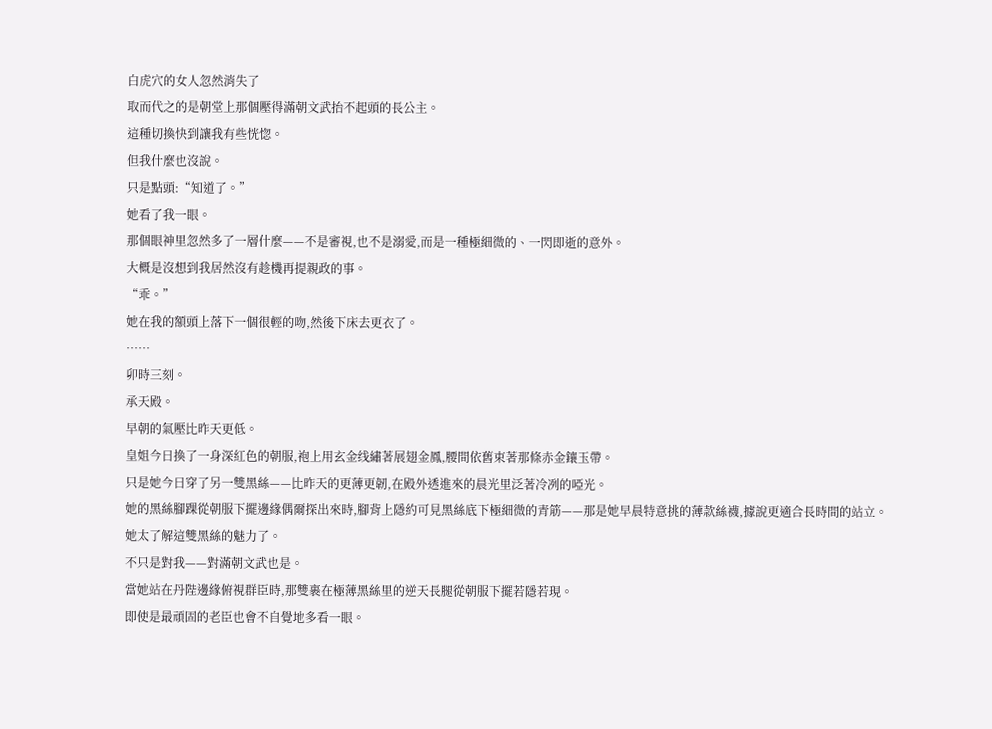白虎穴的女人忽然消失了
取而代之的是朝堂上那個壓得滿朝文武抬不起頭的長公主。
這種切換快到讓我有些恍惚。
但我什麼也沒說。
只是點頭:“知道了。”
她看了我一眼。
那個眼神里忽然多了一層什麼——不是審視,也不是溺愛,而是一種極細微的、一閃即逝的意外。
大概是沒想到我居然沒有趁機再提親政的事。
“乖。”
她在我的額頭上落下一個很輕的吻,然後下床去更衣了。
……
卯時三刻。
承天殿。
早朝的氣壓比昨天更低。
皇姐今日換了一身深紅色的朝服,袍上用玄金线繡著展翅金鳳,腰間依舊束著那條赤金鑲玉帶。
只是她今日穿了另一雙黑絲——比昨天的更薄更韌,在殿外透進來的晨光里泛著冷冽的啞光。
她的黑絲腳踝從朝服下擺邊緣偶爾探出來時,腳背上隱約可見黑絲底下極細微的青筋——那是她早晨特意挑的薄款絲襪,據說更適合長時間的站立。
她太了解這雙黑絲的魅力了。
不只是對我——對滿朝文武也是。
當她站在丹陛邊緣俯視群臣時,那雙裹在極薄黑絲里的逆天長腿從朝服下擺若隱若現。
即使是最頑固的老臣也會不自覺地多看一眼。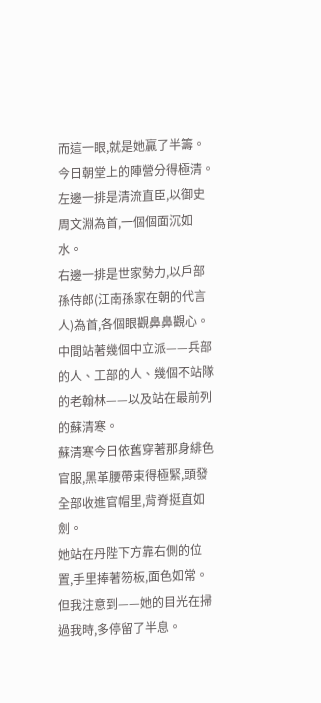而這一眼,就是她贏了半籌。
今日朝堂上的陣營分得極清。
左邊一排是清流直臣,以御史周文淵為首,一個個面沉如水。
右邊一排是世家勢力,以戶部孫侍郎(江南孫家在朝的代言人)為首,各個眼觀鼻鼻觀心。
中間站著幾個中立派——兵部的人、工部的人、幾個不站隊的老翰林——以及站在最前列的蘇清寒。
蘇清寒今日依舊穿著那身緋色官服,黑革腰帶束得極緊,頭發全部收進官帽里,背脊挺直如劍。
她站在丹陛下方靠右側的位置,手里捧著笏板,面色如常。
但我注意到——她的目光在掃過我時,多停留了半息。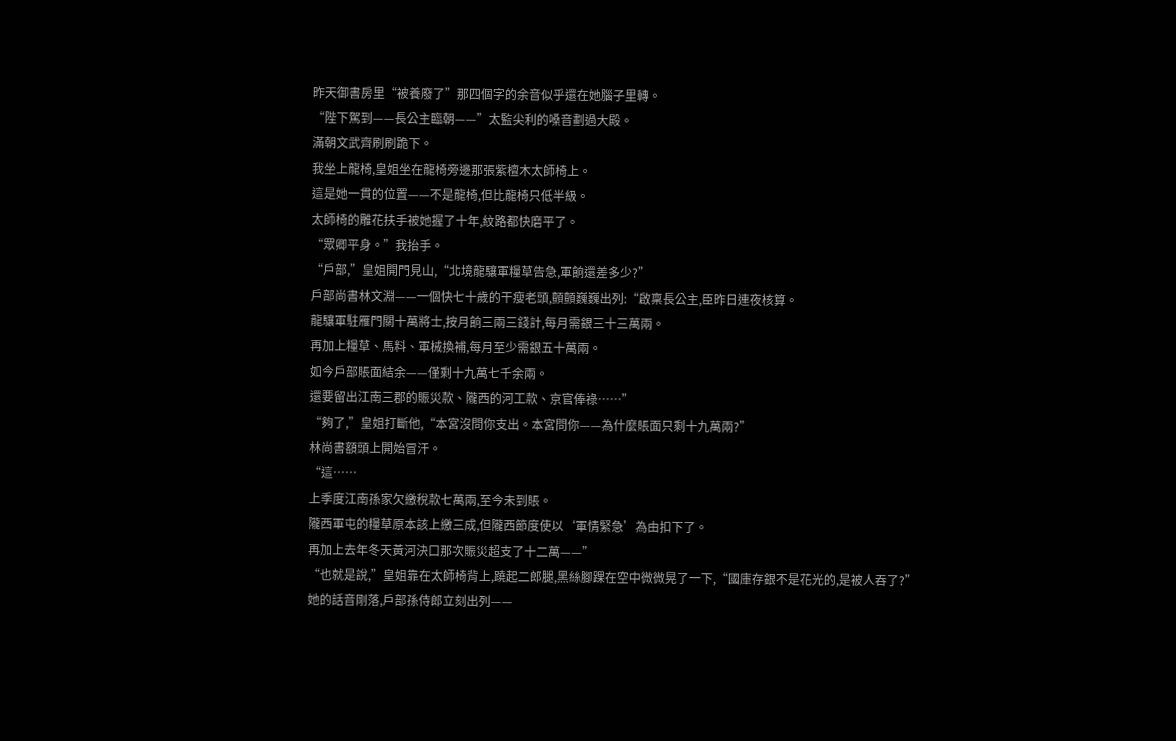昨天御書房里“被養廢了”那四個字的余音似乎還在她腦子里轉。
“陛下駕到——長公主臨朝——”太監尖利的嗓音劃過大殿。
滿朝文武齊刷刷跪下。
我坐上龍椅,皇姐坐在龍椅旁邊那張紫檀木太師椅上。
這是她一貫的位置——不是龍椅,但比龍椅只低半級。
太師椅的雕花扶手被她握了十年,紋路都快磨平了。
“眾卿平身。”我抬手。
“戶部,”皇姐開門見山,“北境龍驤軍糧草告急,軍餉還差多少?”
戶部尚書林文淵——一個快七十歲的干瘦老頭,顫顫巍巍出列:“啟稟長公主,臣昨日連夜核算。
龍驤軍駐雁門關十萬將士,按月餉三兩三錢計,每月需銀三十三萬兩。
再加上糧草、馬料、軍械換補,每月至少需銀五十萬兩。
如今戶部賬面結余——僅剩十九萬七千余兩。
還要留出江南三郡的賑災款、隴西的河工款、京官俸祿……”
“夠了,”皇姐打斷他,“本宮沒問你支出。本宮問你——為什麼賬面只剩十九萬兩?”
林尚書額頭上開始冒汗。
“這……
上季度江南孫家欠繳稅款七萬兩,至今未到賬。
隴西軍屯的糧草原本該上繳三成,但隴西節度使以‘軍情緊急’為由扣下了。
再加上去年冬天黃河決口那次賑災超支了十二萬——”
“也就是說,”皇姐靠在太師椅背上,蹺起二郎腿,黑絲腳踝在空中微微晃了一下,“國庫存銀不是花光的,是被人吞了?”
她的話音剛落,戶部孫侍郎立刻出列——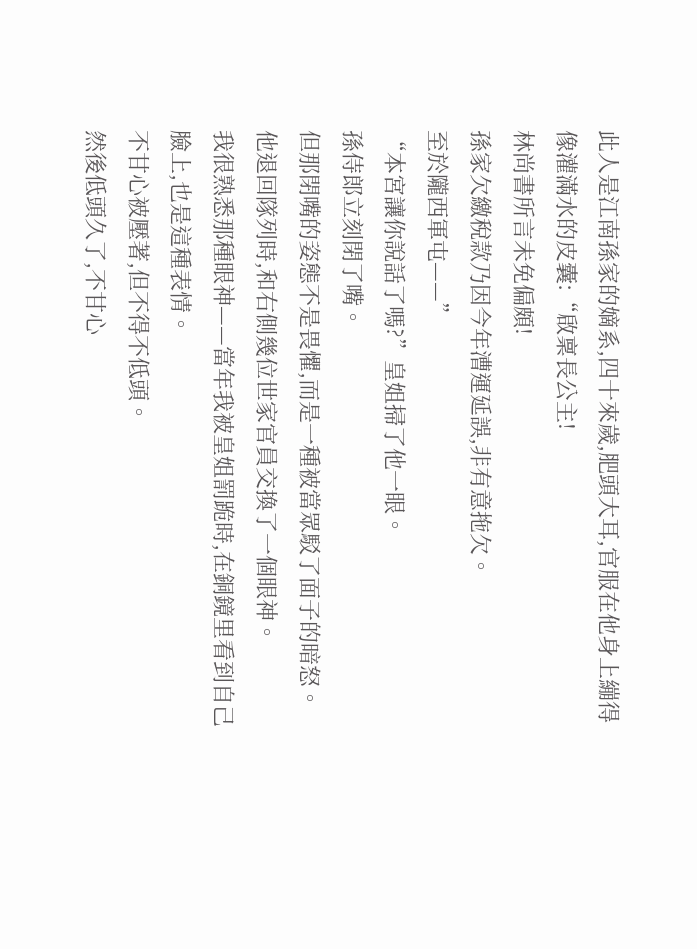此人是江南孫家的嫡系,四十來歲,肥頭大耳,官服在他身上繃得像灌滿水的皮囊:“啟稟長公主!
林尚書所言未免偏頗!
孫家欠繳稅款乃因今年漕運延誤,非有意拖欠。
至於隴西軍屯——”
“本宮讓你說話了嗎?”皇姐掃了他一眼。
孫侍郎立刻閉了嘴。
但那閉嘴的姿態不是畏懼,而是一種被當眾駁了面子的暗怒。
他退回隊列時,和右側幾位世家官員交換了一個眼神。
我很熟悉那種眼神——當年我被皇姐罰跪時,在銅鏡里看到自己臉上,也是這種表情。
不甘心被壓著,但不得不低頭。
然後低頭久了,不甘心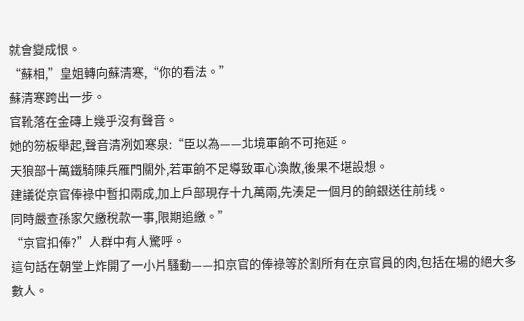就會變成恨。
“蘇相,”皇姐轉向蘇清寒,“你的看法。”
蘇清寒跨出一步。
官靴落在金磚上幾乎沒有聲音。
她的笏板舉起,聲音清冽如寒泉:“臣以為——北境軍餉不可拖延。
天狼部十萬鐵騎陳兵雁門關外,若軍餉不足導致軍心渙散,後果不堪設想。
建議從京官俸祿中暫扣兩成,加上戶部現存十九萬兩,先湊足一個月的餉銀送往前线。
同時嚴查孫家欠繳稅款一事,限期追繳。”
“京官扣俸?”人群中有人驚呼。
這句話在朝堂上炸開了一小片騷動——扣京官的俸祿等於割所有在京官員的肉,包括在場的絕大多數人。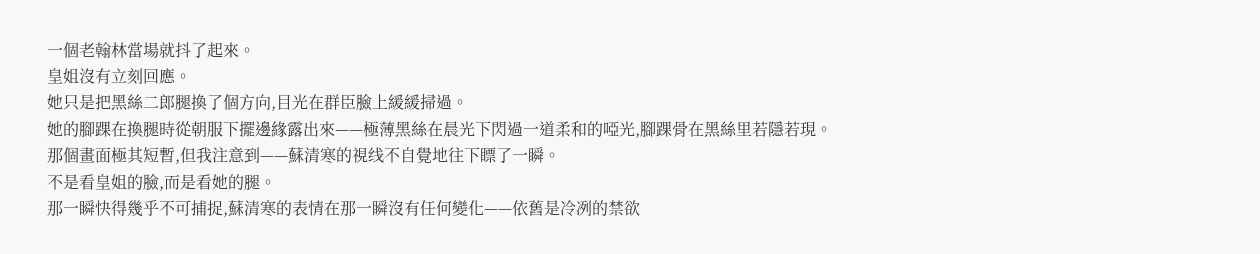一個老翰林當場就抖了起來。
皇姐沒有立刻回應。
她只是把黑絲二郎腿換了個方向,目光在群臣臉上緩緩掃過。
她的腳踝在換腿時從朝服下擺邊緣露出來——極薄黑絲在晨光下閃過一道柔和的啞光,腳踝骨在黑絲里若隱若現。
那個畫面極其短暫,但我注意到——蘇清寒的視线不自覺地往下瞟了一瞬。
不是看皇姐的臉,而是看她的腿。
那一瞬快得幾乎不可捕捉,蘇清寒的表情在那一瞬沒有任何變化——依舊是冷冽的禁欲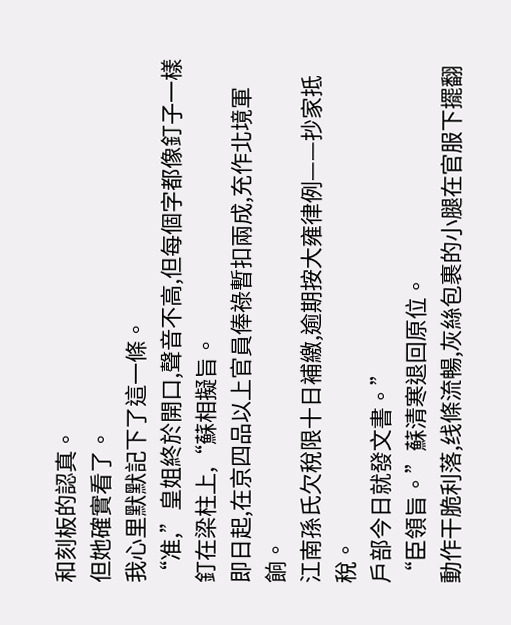和刻板的認真。
但她確實看了。
我心里默默記下了這一條。
“准,”皇姐終於開口,聲音不高,但每個字都像釘子一樣釘在梁柱上,“蘇相擬旨。
即日起,在京四品以上官員俸祿暫扣兩成,充作北境軍餉。
江南孫氏欠稅限十日補繳,逾期按大雍律例——抄家抵稅。
戶部今日就發文書。”
“臣領旨。”蘇清寒退回原位。
動作干脆利落,线條流暢,灰絲包裹的小腿在官服下擺翻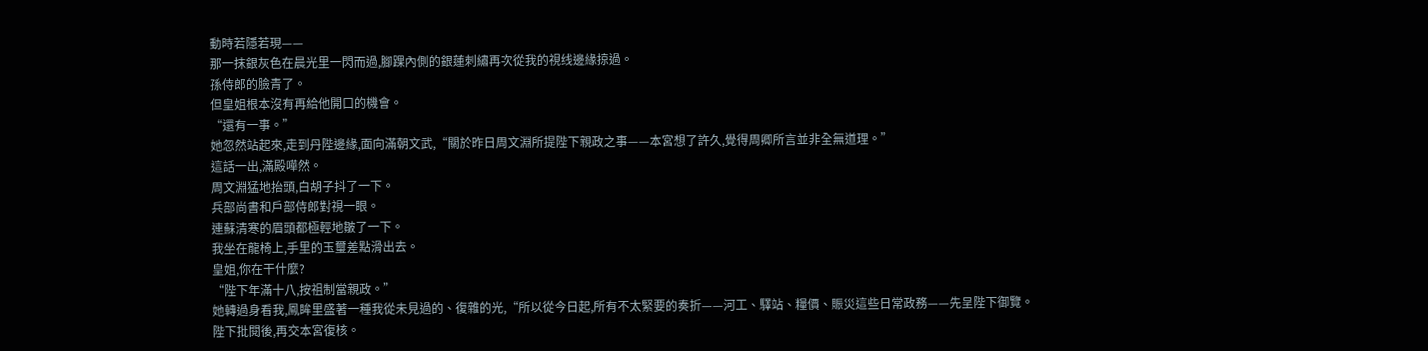動時若隱若現——
那一抹銀灰色在晨光里一閃而過,腳踝內側的銀蓮刺繡再次從我的視线邊緣掠過。
孫侍郎的臉青了。
但皇姐根本沒有再給他開口的機會。
“還有一事。”
她忽然站起來,走到丹陛邊緣,面向滿朝文武,“關於昨日周文淵所提陛下親政之事——本宮想了許久,覺得周卿所言並非全無道理。”
這話一出,滿殿嘩然。
周文淵猛地抬頭,白胡子抖了一下。
兵部尚書和戶部侍郎對視一眼。
連蘇清寒的眉頭都極輕地皺了一下。
我坐在龍椅上,手里的玉璽差點滑出去。
皇姐,你在干什麼?
“陛下年滿十八,按祖制當親政。”
她轉過身看我,鳳眸里盛著一種我從未見過的、復雜的光,“所以從今日起,所有不太緊要的奏折——河工、驛站、糧價、賑災這些日常政務——先呈陛下御覽。
陛下批閱後,再交本宮復核。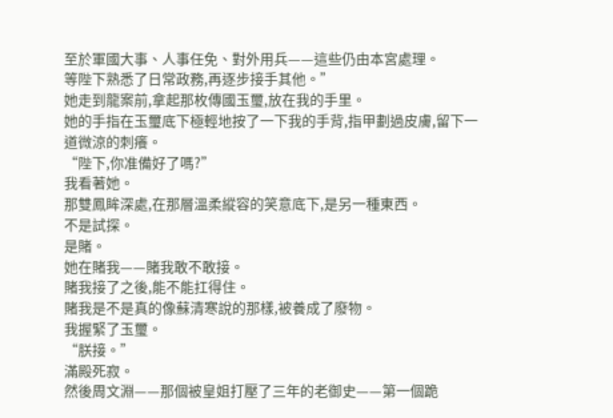至於軍國大事、人事任免、對外用兵——這些仍由本宮處理。
等陛下熟悉了日常政務,再逐步接手其他。”
她走到龍案前,拿起那枚傳國玉璽,放在我的手里。
她的手指在玉璽底下極輕地按了一下我的手背,指甲劃過皮膚,留下一道微涼的刺癢。
“陛下,你准備好了嗎?”
我看著她。
那雙鳳眸深處,在那層溫柔縱容的笑意底下,是另一種東西。
不是試探。
是賭。
她在賭我——賭我敢不敢接。
賭我接了之後,能不能扛得住。
賭我是不是真的像蘇清寒說的那樣,被養成了廢物。
我握緊了玉璽。
“朕接。”
滿殿死寂。
然後周文淵——那個被皇姐打壓了三年的老御史——第一個跪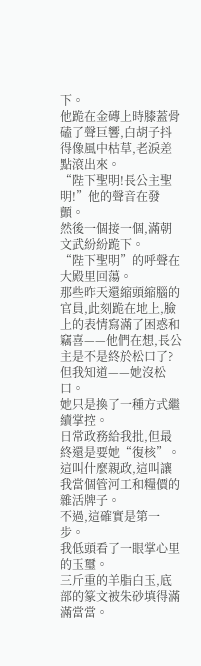下。
他跪在金磚上時膝蓋骨磕了聲巨響,白胡子抖得像風中枯草,老淚差點滾出來。
“陛下聖明!長公主聖明!”他的聲音在發顫。
然後一個接一個,滿朝文武紛紛跪下。
“陛下聖明”的呼聲在大殿里回蕩。
那些昨天還縮頭縮腦的官員,此刻跪在地上,臉上的表情寫滿了困惑和竊喜——他們在想,長公主是不是終於松口了?
但我知道——她沒松口。
她只是換了一種方式繼續掌控。
日常政務給我批,但最終還是要她“復核”。
這叫什麼親政,這叫讓我當個管河工和糧價的雜活牌子。
不過,這確實是第一步。
我低頭看了一眼掌心里的玉璽。
三斤重的羊脂白玉,底部的篆文被朱砂填得滿滿當當。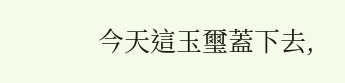今天這玉璽蓋下去,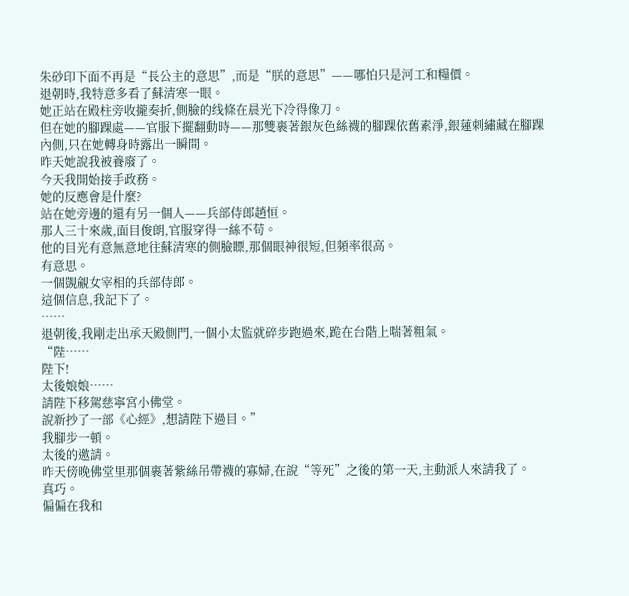朱砂印下面不再是“長公主的意思”,而是“朕的意思”——哪怕只是河工和糧價。
退朝時,我特意多看了蘇清寒一眼。
她正站在殿柱旁收攏奏折,側臉的线條在晨光下冷得像刀。
但在她的腳踝處——官服下擺翻動時——那雙裹著銀灰色絲襪的腳踝依舊素淨,銀蓮刺繡藏在腳踝內側,只在她轉身時露出一瞬間。
昨天她說我被養廢了。
今天我開始接手政務。
她的反應會是什麼?
站在她旁邊的還有另一個人——兵部侍郎趙恒。
那人三十來歲,面目俊朗,官服穿得一絲不苟。
他的目光有意無意地往蘇清寒的側臉瞟,那個眼神很短,但頻率很高。
有意思。
一個覬覦女宰相的兵部侍郎。
這個信息,我記下了。
……
退朝後,我剛走出承天殿側門,一個小太監就碎步跑過來,跪在台階上喘著粗氣。
“陛……
陛下!
太後娘娘……
請陛下移駕慈寧宮小佛堂。
說新抄了一部《心經》,想請陛下過目。”
我腳步一頓。
太後的邀請。
昨天傍晚佛堂里那個裹著紫絲吊帶襪的寡婦,在說“等死”之後的第一天,主動派人來請我了。
真巧。
偏偏在我和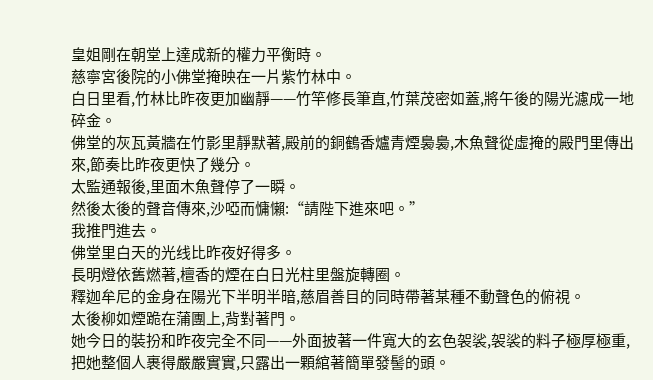皇姐剛在朝堂上達成新的權力平衡時。
慈寧宮後院的小佛堂掩映在一片紫竹林中。
白日里看,竹林比昨夜更加幽靜——竹竿修長筆直,竹葉茂密如蓋,將午後的陽光濾成一地碎金。
佛堂的灰瓦黃牆在竹影里靜默著,殿前的銅鶴香爐青煙裊裊,木魚聲從虛掩的殿門里傳出來,節奏比昨夜更快了幾分。
太監通報後,里面木魚聲停了一瞬。
然後太後的聲音傳來,沙啞而慵懶:“請陛下進來吧。”
我推門進去。
佛堂里白天的光线比昨夜好得多。
長明燈依舊燃著,檀香的煙在白日光柱里盤旋轉圈。
釋迦牟尼的金身在陽光下半明半暗,慈眉善目的同時帶著某種不動聲色的俯視。
太後柳如煙跪在蒲團上,背對著門。
她今日的裝扮和昨夜完全不同——外面披著一件寬大的玄色袈裟,袈裟的料子極厚極重,把她整個人裹得嚴嚴實實,只露出一顆綰著簡單發髻的頭。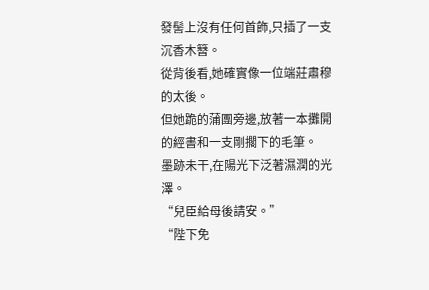發髻上沒有任何首飾,只插了一支沉香木簪。
從背後看,她確實像一位端莊肅穆的太後。
但她跪的蒲團旁邊,放著一本攤開的經書和一支剛擱下的毛筆。
墨跡未干,在陽光下泛著濕潤的光澤。
“兒臣給母後請安。”
“陛下免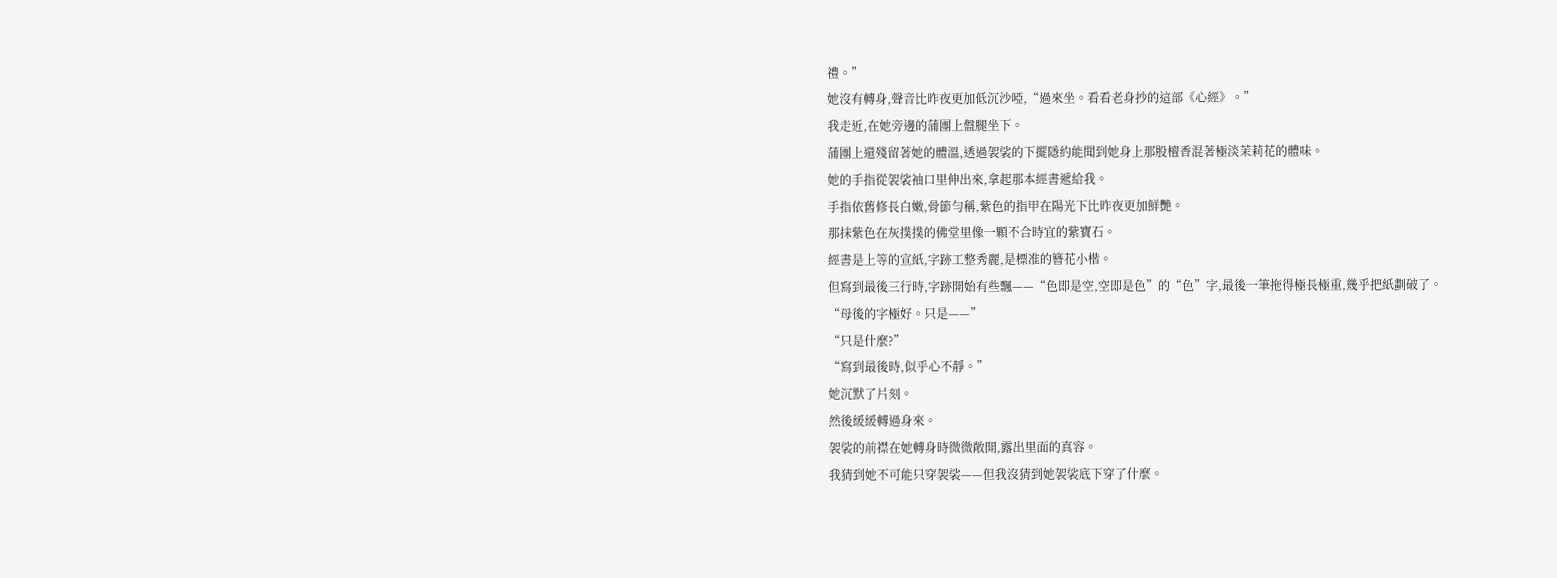禮。”
她沒有轉身,聲音比昨夜更加低沉沙啞,“過來坐。看看老身抄的這部《心經》。”
我走近,在她旁邊的蒲團上盤腿坐下。
蒲團上還殘留著她的體溫,透過袈裟的下擺隱約能聞到她身上那股檀香混著極淡茉莉花的體味。
她的手指從袈裟袖口里伸出來,拿起那本經書遞給我。
手指依舊修長白嫩,骨節勻稱,紫色的指甲在陽光下比昨夜更加鮮艷。
那抹紫色在灰撲撲的佛堂里像一顆不合時宜的紫寶石。
經書是上等的宣紙,字跡工整秀麗,是標准的簪花小楷。
但寫到最後三行時,字跡開始有些飄——“色即是空,空即是色”的“色”字,最後一筆拖得極長極重,幾乎把紙劃破了。
“母後的字極好。只是——”
“只是什麼?”
“寫到最後時,似乎心不靜。”
她沉默了片刻。
然後緩緩轉過身來。
袈裟的前襟在她轉身時微微敞開,露出里面的真容。
我猜到她不可能只穿袈裟——但我沒猜到她袈裟底下穿了什麼。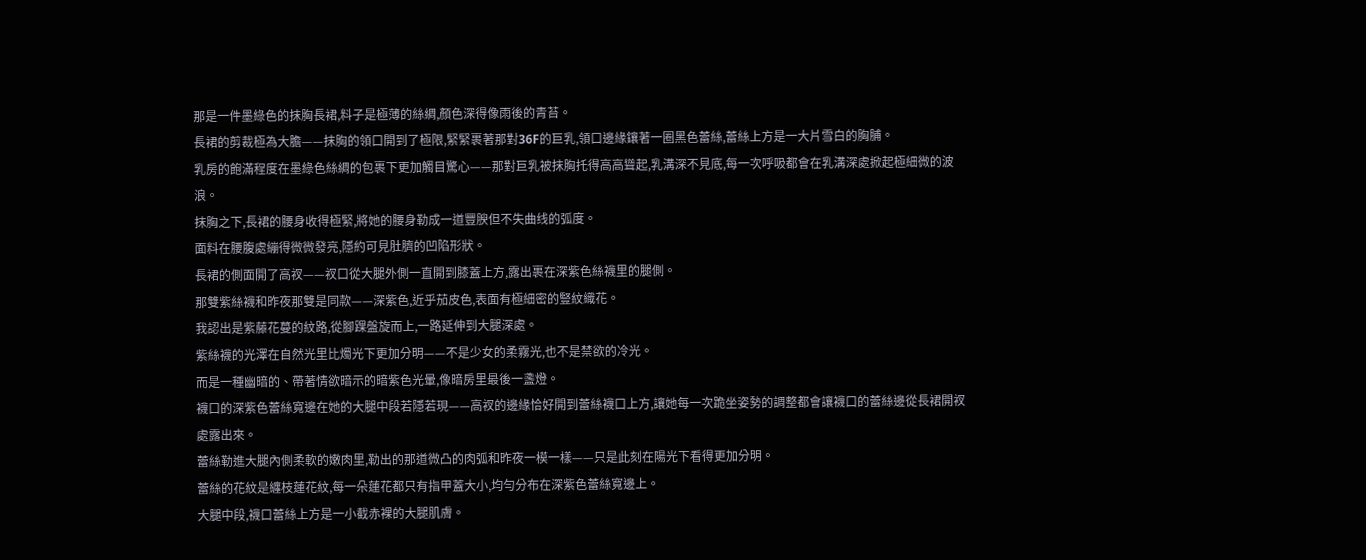那是一件墨綠色的抹胸長裙,料子是極薄的絲綢,顏色深得像雨後的青苔。
長裙的剪裁極為大膽——抹胸的領口開到了極限,緊緊裹著那對36F的巨乳,領口邊緣鑲著一圈黑色蕾絲,蕾絲上方是一大片雪白的胸脯。
乳房的飽滿程度在墨綠色絲綢的包裹下更加觸目驚心——那對巨乳被抹胸托得高高聳起,乳溝深不見底,每一次呼吸都會在乳溝深處掀起極細微的波浪。
抹胸之下,長裙的腰身收得極緊,將她的腰身勒成一道豐腴但不失曲线的弧度。
面料在腰腹處繃得微微發亮,隱約可見肚臍的凹陷形狀。
長裙的側面開了高衩——衩口從大腿外側一直開到膝蓋上方,露出裹在深紫色絲襪里的腿側。
那雙紫絲襪和昨夜那雙是同款——深紫色,近乎茄皮色,表面有極細密的豎紋織花。
我認出是紫藤花蔓的紋路,從腳踝盤旋而上,一路延伸到大腿深處。
紫絲襪的光澤在自然光里比燭光下更加分明——不是少女的柔霧光,也不是禁欲的冷光。
而是一種幽暗的、帶著情欲暗示的暗紫色光暈,像暗房里最後一盞燈。
襪口的深紫色蕾絲寬邊在她的大腿中段若隱若現——高衩的邊緣恰好開到蕾絲襪口上方,讓她每一次跪坐姿勢的調整都會讓襪口的蕾絲邊從長裙開衩處露出來。
蕾絲勒進大腿內側柔軟的嫩肉里,勒出的那道微凸的肉弧和昨夜一模一樣——只是此刻在陽光下看得更加分明。
蕾絲的花紋是纏枝蓮花紋,每一朵蓮花都只有指甲蓋大小,均勻分布在深紫色蕾絲寬邊上。
大腿中段,襪口蕾絲上方是一小截赤裸的大腿肌膚。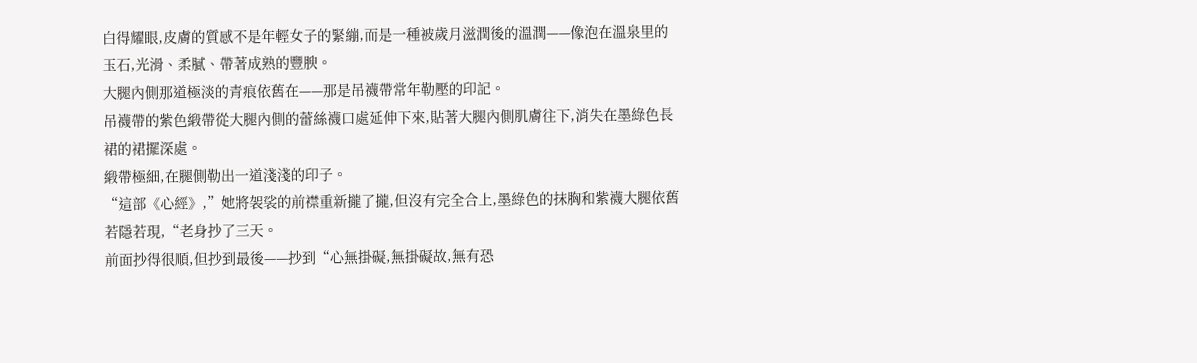白得耀眼,皮膚的質感不是年輕女子的緊繃,而是一種被歲月滋潤後的溫潤——像泡在溫泉里的玉石,光滑、柔膩、帶著成熟的豐腴。
大腿內側那道極淡的青痕依舊在——那是吊襪帶常年勒壓的印記。
吊襪帶的紫色緞帶從大腿內側的蕾絲襪口處延伸下來,貼著大腿內側肌膚往下,消失在墨綠色長裙的裙擺深處。
緞帶極細,在腿側勒出一道淺淺的印子。
“這部《心經》,”她將袈裟的前襟重新攏了攏,但沒有完全合上,墨綠色的抹胸和紫襪大腿依舊若隱若現,“老身抄了三天。
前面抄得很順,但抄到最後——抄到“心無掛礙,無掛礙故,無有恐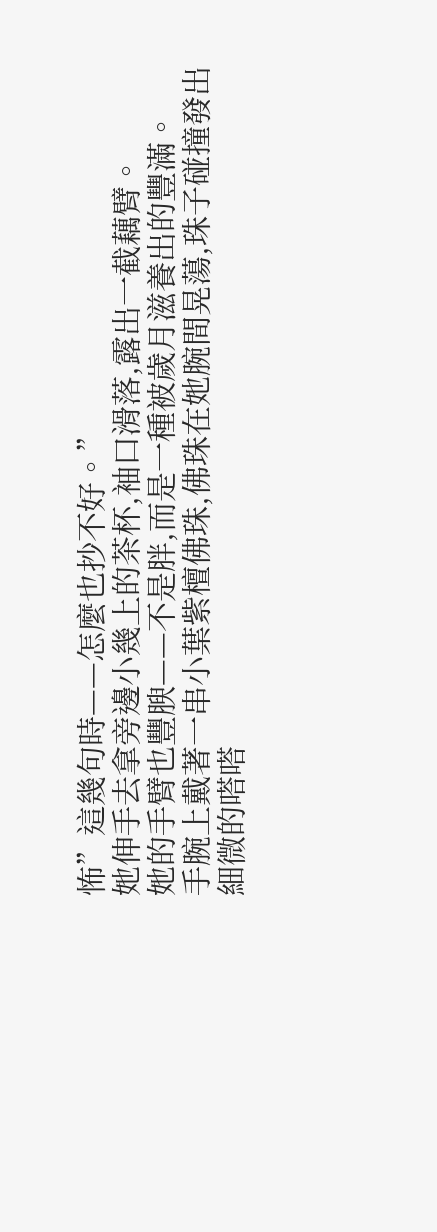怖”這幾句時——怎麼也抄不好。”
她伸手去拿旁邊小幾上的茶杯,袖口滑落,露出一截藕臂。
她的手臂也豐腴——不是胖,而是一種被歲月滋養出的豐滿。
手腕上戴著一串小葉紫檀佛珠,佛珠在她腕間晃蕩,珠子碰撞發出細微的嗒嗒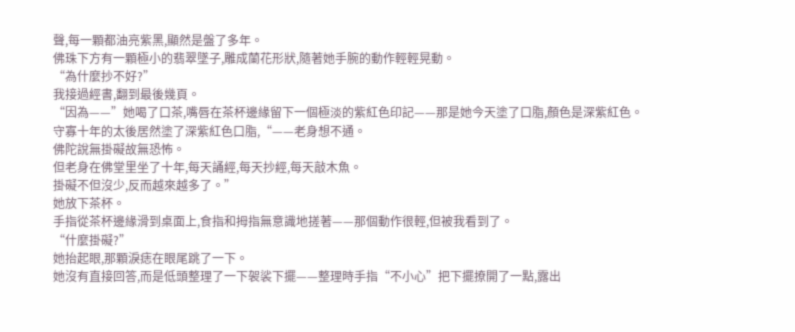聲,每一顆都油亮紫黑,顯然是盤了多年。
佛珠下方有一顆極小的翡翠墜子,雕成蘭花形狀,隨著她手腕的動作輕輕晃動。
“為什麼抄不好?”
我接過經書,翻到最後幾頁。
“因為——”她喝了口茶,嘴唇在茶杯邊緣留下一個極淡的紫紅色印記——那是她今天塗了口脂,顏色是深紫紅色。
守寡十年的太後居然塗了深紫紅色口脂,“——老身想不通。
佛陀說無掛礙故無恐怖。
但老身在佛堂里坐了十年,每天誦經,每天抄經,每天敲木魚。
掛礙不但沒少,反而越來越多了。”
她放下茶杯。
手指從茶杯邊緣滑到桌面上,食指和拇指無意識地搓著——那個動作很輕,但被我看到了。
“什麼掛礙?”
她抬起眼,那顆淚痣在眼尾跳了一下。
她沒有直接回答,而是低頭整理了一下袈裟下擺——整理時手指“不小心”把下擺撩開了一點,露出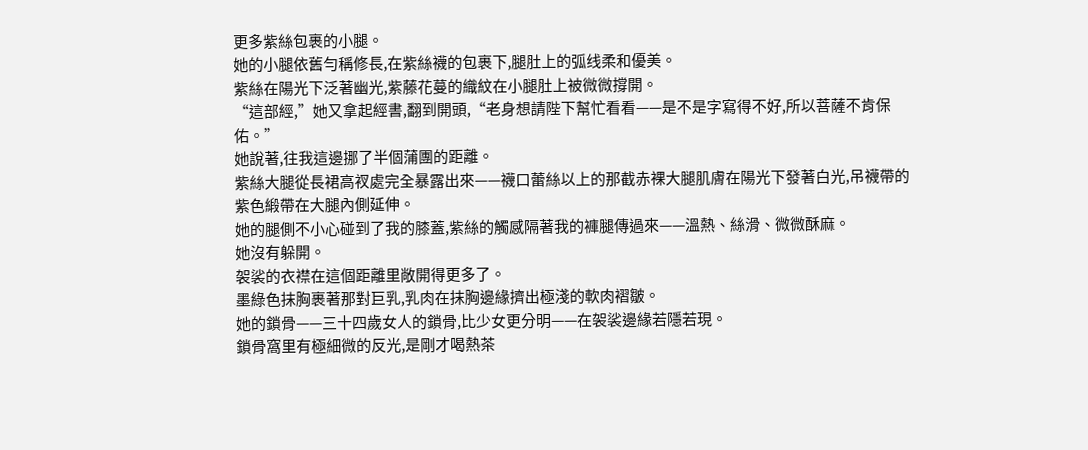更多紫絲包裹的小腿。
她的小腿依舊勻稱修長,在紫絲襪的包裹下,腿肚上的弧线柔和優美。
紫絲在陽光下泛著幽光,紫藤花蔓的織紋在小腿肚上被微微撐開。
“這部經,”她又拿起經書,翻到開頭,“老身想請陛下幫忙看看——是不是字寫得不好,所以菩薩不肯保佑。”
她說著,往我這邊挪了半個蒲團的距離。
紫絲大腿從長裙高衩處完全暴露出來——襪口蕾絲以上的那截赤裸大腿肌膚在陽光下發著白光,吊襪帶的紫色緞帶在大腿內側延伸。
她的腿側不小心碰到了我的膝蓋,紫絲的觸感隔著我的褲腿傳過來——溫熱、絲滑、微微酥麻。
她沒有躲開。
袈裟的衣襟在這個距離里敞開得更多了。
墨綠色抹胸裹著那對巨乳,乳肉在抹胸邊緣擠出極淺的軟肉褶皺。
她的鎖骨——三十四歲女人的鎖骨,比少女更分明——在袈裟邊緣若隱若現。
鎖骨窩里有極細微的反光,是剛才喝熱茶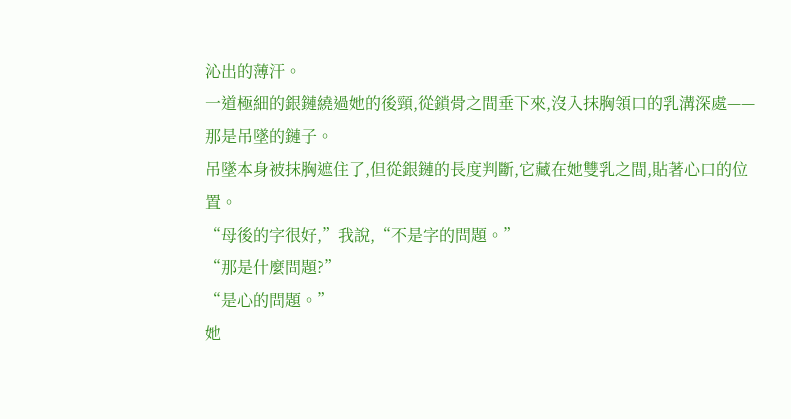沁出的薄汗。
一道極細的銀鏈繞過她的後頸,從鎖骨之間垂下來,沒入抹胸領口的乳溝深處——那是吊墜的鏈子。
吊墜本身被抹胸遮住了,但從銀鏈的長度判斷,它藏在她雙乳之間,貼著心口的位置。
“母後的字很好,”我說,“不是字的問題。”
“那是什麼問題?”
“是心的問題。”
她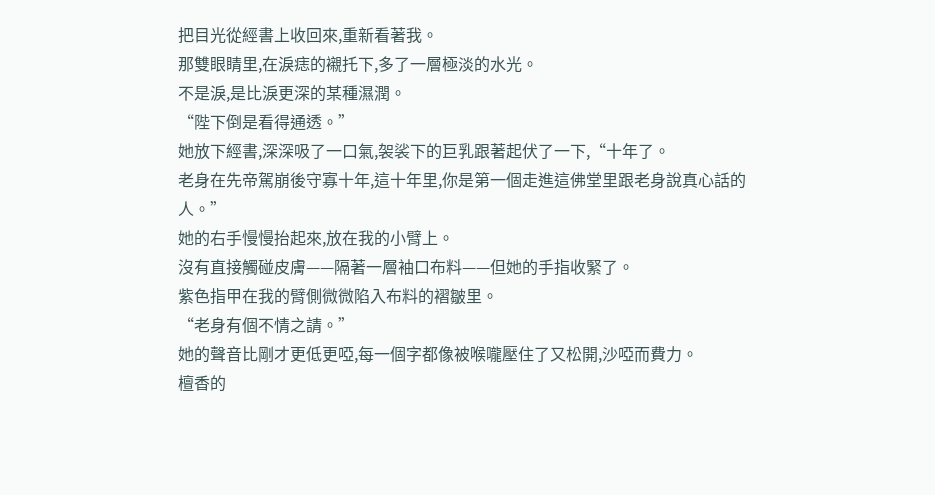把目光從經書上收回來,重新看著我。
那雙眼睛里,在淚痣的襯托下,多了一層極淡的水光。
不是淚,是比淚更深的某種濕潤。
“陛下倒是看得通透。”
她放下經書,深深吸了一口氣,袈裟下的巨乳跟著起伏了一下,“十年了。
老身在先帝駕崩後守寡十年,這十年里,你是第一個走進這佛堂里跟老身說真心話的人。”
她的右手慢慢抬起來,放在我的小臂上。
沒有直接觸碰皮膚——隔著一層袖口布料——但她的手指收緊了。
紫色指甲在我的臂側微微陷入布料的褶皺里。
“老身有個不情之請。”
她的聲音比剛才更低更啞,每一個字都像被喉嚨壓住了又松開,沙啞而費力。
檀香的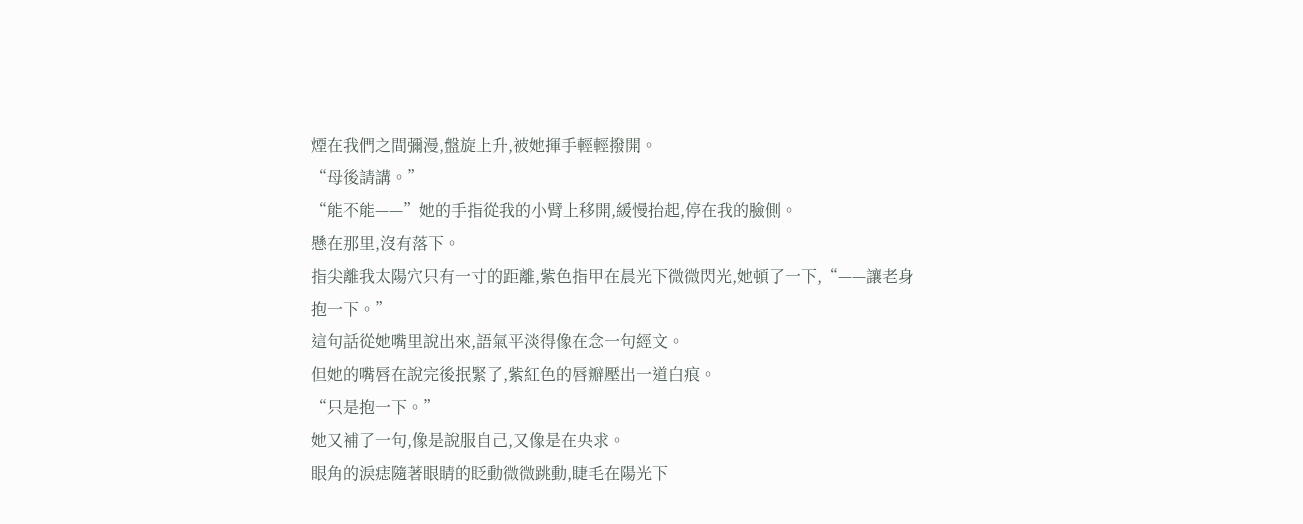煙在我們之間彌漫,盤旋上升,被她揮手輕輕撥開。
“母後請講。”
“能不能——”她的手指從我的小臂上移開,緩慢抬起,停在我的臉側。
懸在那里,沒有落下。
指尖離我太陽穴只有一寸的距離,紫色指甲在晨光下微微閃光,她頓了一下,“——讓老身抱一下。”
這句話從她嘴里說出來,語氣平淡得像在念一句經文。
但她的嘴唇在說完後抿緊了,紫紅色的唇瓣壓出一道白痕。
“只是抱一下。”
她又補了一句,像是說服自己,又像是在央求。
眼角的淚痣隨著眼睛的眨動微微跳動,睫毛在陽光下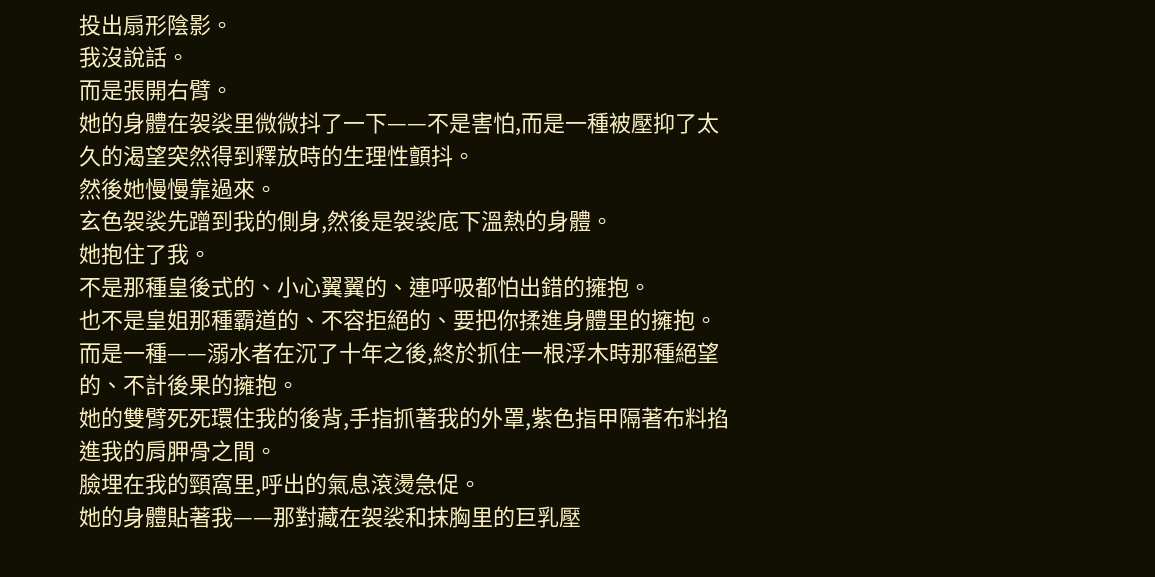投出扇形陰影。
我沒說話。
而是張開右臂。
她的身體在袈裟里微微抖了一下——不是害怕,而是一種被壓抑了太久的渴望突然得到釋放時的生理性顫抖。
然後她慢慢靠過來。
玄色袈裟先蹭到我的側身,然後是袈裟底下溫熱的身體。
她抱住了我。
不是那種皇後式的、小心翼翼的、連呼吸都怕出錯的擁抱。
也不是皇姐那種霸道的、不容拒絕的、要把你揉進身體里的擁抱。
而是一種——溺水者在沉了十年之後,終於抓住一根浮木時那種絕望的、不計後果的擁抱。
她的雙臂死死環住我的後背,手指抓著我的外罩,紫色指甲隔著布料掐進我的肩胛骨之間。
臉埋在我的頸窩里,呼出的氣息滾燙急促。
她的身體貼著我——那對藏在袈裟和抹胸里的巨乳壓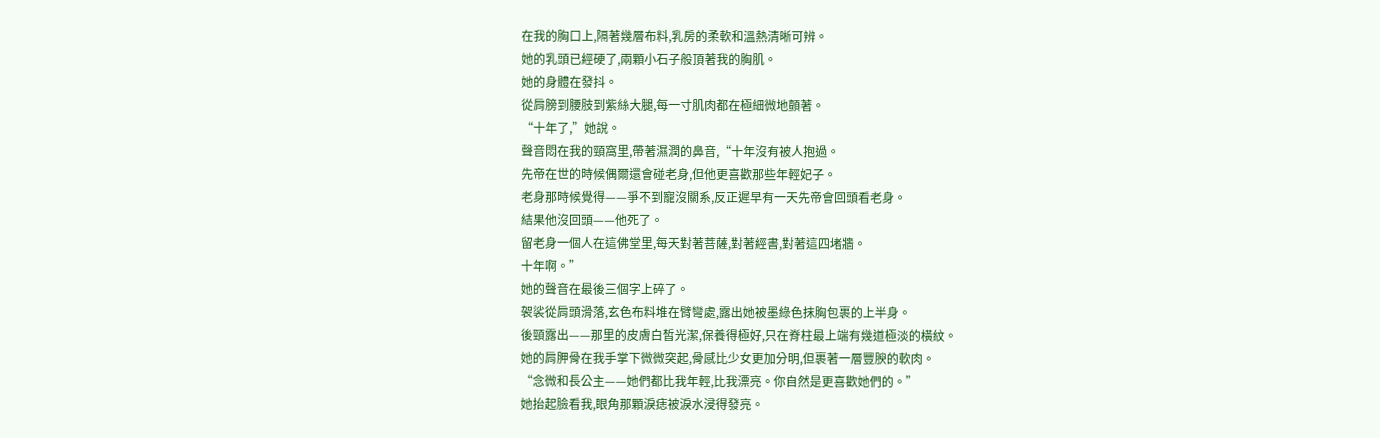在我的胸口上,隔著幾層布料,乳房的柔軟和溫熱清晰可辨。
她的乳頭已經硬了,兩顆小石子般頂著我的胸肌。
她的身體在發抖。
從肩膀到腰肢到紫絲大腿,每一寸肌肉都在極細微地顫著。
“十年了,”她說。
聲音悶在我的頸窩里,帶著濕潤的鼻音,“十年沒有被人抱過。
先帝在世的時候偶爾還會碰老身,但他更喜歡那些年輕妃子。
老身那時候覺得——爭不到寵沒關系,反正遲早有一天先帝會回頭看老身。
結果他沒回頭——他死了。
留老身一個人在這佛堂里,每天對著菩薩,對著經書,對著這四堵牆。
十年啊。”
她的聲音在最後三個字上碎了。
袈裟從肩頭滑落,玄色布料堆在臂彎處,露出她被墨綠色抹胸包裹的上半身。
後頸露出——那里的皮膚白皙光潔,保養得極好,只在脊柱最上端有幾道極淡的橫紋。
她的肩胛骨在我手掌下微微突起,骨感比少女更加分明,但裹著一層豐腴的軟肉。
“念微和長公主——她們都比我年輕,比我漂亮。你自然是更喜歡她們的。”
她抬起臉看我,眼角那顆淚痣被淚水浸得發亮。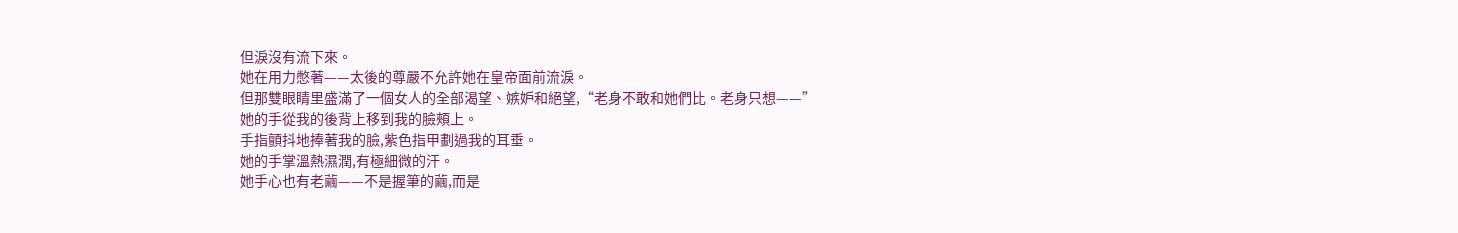但淚沒有流下來。
她在用力憋著——太後的尊嚴不允許她在皇帝面前流淚。
但那雙眼睛里盛滿了一個女人的全部渴望、嫉妒和絕望,“老身不敢和她們比。老身只想——”
她的手從我的後背上移到我的臉頰上。
手指顫抖地捧著我的臉,紫色指甲劃過我的耳垂。
她的手掌溫熱濕潤,有極細微的汗。
她手心也有老繭——不是握筆的繭,而是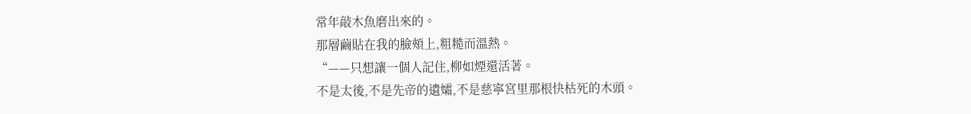常年敲木魚磨出來的。
那層繭貼在我的臉頰上,粗糙而溫熱。
“——只想讓一個人記住,柳如煙還活著。
不是太後,不是先帝的遺孀,不是慈寧宮里那根快枯死的木頭。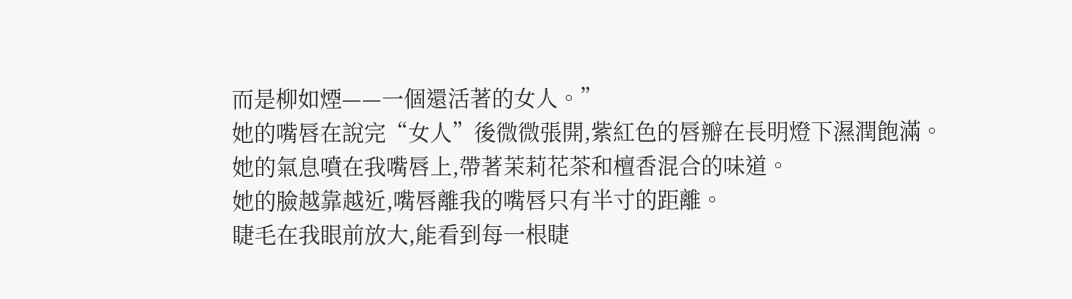而是柳如煙——一個還活著的女人。”
她的嘴唇在說完“女人”後微微張開,紫紅色的唇瓣在長明燈下濕潤飽滿。
她的氣息噴在我嘴唇上,帶著茉莉花茶和檀香混合的味道。
她的臉越靠越近,嘴唇離我的嘴唇只有半寸的距離。
睫毛在我眼前放大,能看到每一根睫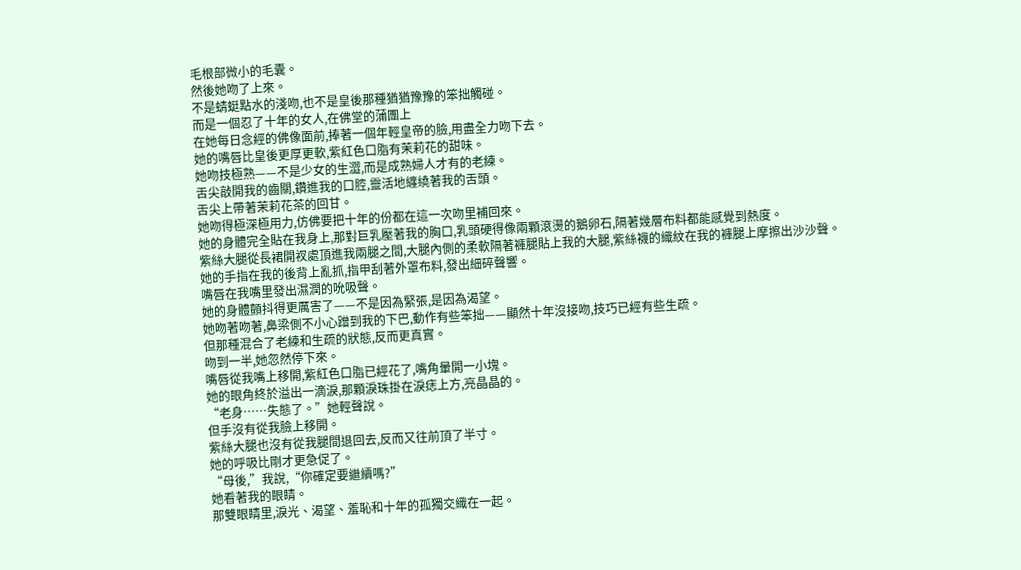毛根部微小的毛囊。
然後她吻了上來。
不是蜻蜓點水的淺吻,也不是皇後那種猶猶豫豫的笨拙觸碰。
而是一個忍了十年的女人,在佛堂的蒲團上
在她每日念經的佛像面前,捧著一個年輕皇帝的臉,用盡全力吻下去。
她的嘴唇比皇後更厚更軟,紫紅色口脂有茉莉花的甜味。
她吻技極熟——不是少女的生澀,而是成熟婦人才有的老練。
舌尖敲開我的齒關,鑽進我的口腔,靈活地纏繞著我的舌頭。
舌尖上帶著茉莉花茶的回甘。
她吻得極深極用力,仿佛要把十年的份都在這一次吻里補回來。
她的身體完全貼在我身上,那對巨乳壓著我的胸口,乳頭硬得像兩顆滾燙的鵝卵石,隔著幾層布料都能感覺到熱度。
紫絲大腿從長裙開衩處頂進我兩腿之間,大腿內側的柔軟隔著褲腿貼上我的大腿,紫絲襪的織紋在我的褲腿上摩擦出沙沙聲。
她的手指在我的後背上亂抓,指甲刮著外罩布料,發出細碎聲響。
嘴唇在我嘴里發出濕潤的吮吸聲。
她的身體顫抖得更厲害了——不是因為緊張,是因為渴望。
她吻著吻著,鼻梁側不小心蹭到我的下巴,動作有些笨拙——顯然十年沒接吻,技巧已經有些生疏。
但那種混合了老練和生疏的狀態,反而更真實。
吻到一半,她忽然停下來。
嘴唇從我嘴上移開,紫紅色口脂已經花了,嘴角暈開一小塊。
她的眼角終於溢出一滴淚,那顆淚珠掛在淚痣上方,亮晶晶的。
“老身……失態了。”她輕聲說。
但手沒有從我臉上移開。
紫絲大腿也沒有從我腿間退回去,反而又往前頂了半寸。
她的呼吸比剛才更急促了。
“母後,”我說,“你確定要繼續嗎?”
她看著我的眼睛。
那雙眼睛里,淚光、渴望、羞恥和十年的孤獨交織在一起。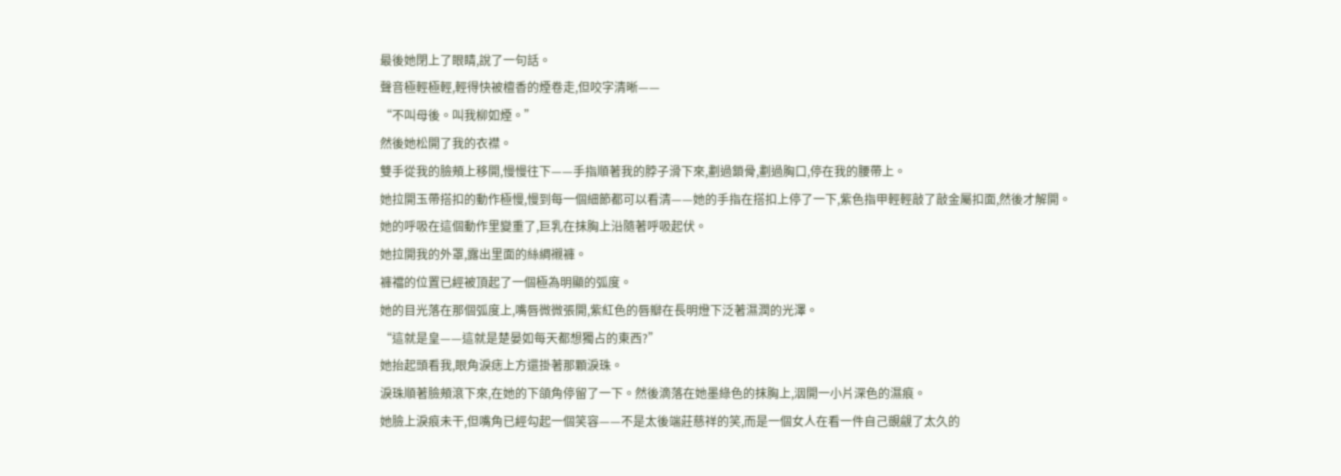最後她閉上了眼睛,說了一句話。
聲音極輕極輕,輕得快被檀香的煙卷走,但咬字清晰——
“不叫母後。叫我柳如煙。”
然後她松開了我的衣襟。
雙手從我的臉頰上移開,慢慢往下——手指順著我的脖子滑下來,劃過鎖骨,劃過胸口,停在我的腰帶上。
她拉開玉帶搭扣的動作極慢,慢到每一個細節都可以看清——她的手指在搭扣上停了一下,紫色指甲輕輕敲了敲金屬扣面,然後才解開。
她的呼吸在這個動作里變重了,巨乳在抹胸上沿隨著呼吸起伏。
她拉開我的外罩,露出里面的絲綢襯褲。
褲襠的位置已經被頂起了一個極為明顯的弧度。
她的目光落在那個弧度上,嘴唇微微張開,紫紅色的唇瓣在長明燈下泛著濕潤的光澤。
“這就是皇——這就是楚晏如每天都想獨占的東西?”
她抬起頭看我,眼角淚痣上方還掛著那顆淚珠。
淚珠順著臉頰滾下來,在她的下頜角停留了一下。然後滴落在她墨綠色的抹胸上,洇開一小片深色的濕痕。
她臉上淚痕未干,但嘴角已經勾起一個笑容——不是太後端莊慈祥的笑,而是一個女人在看一件自己覬覦了太久的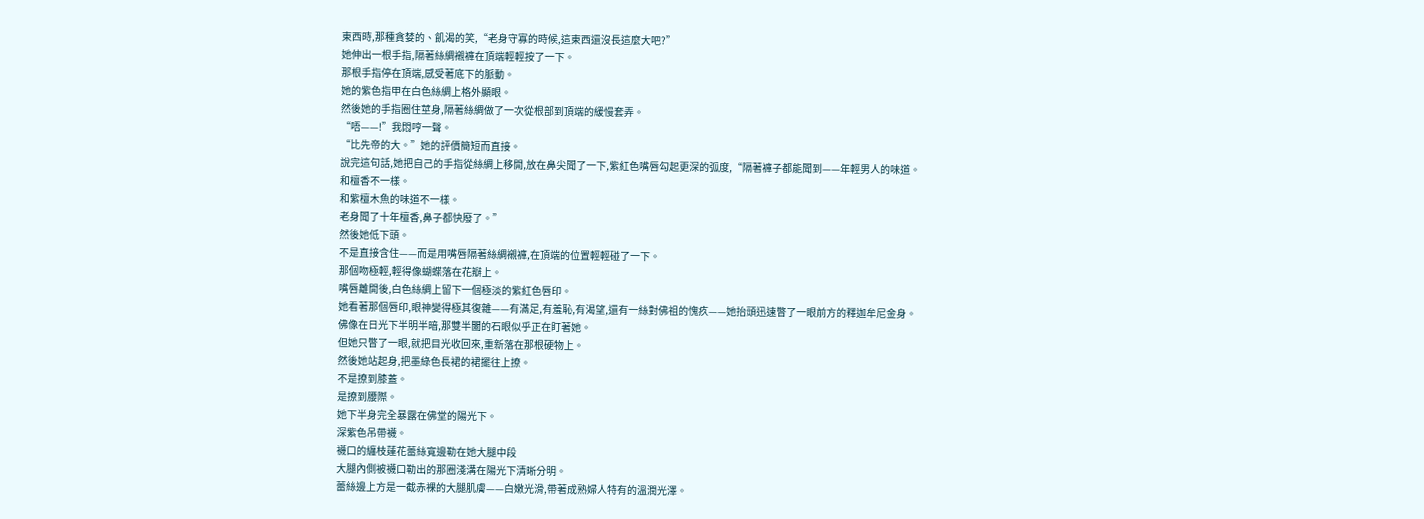東西時,那種貪婪的、飢渴的笑,“老身守寡的時候,這東西還沒長這麼大吧?”
她伸出一根手指,隔著絲綢襯褲在頂端輕輕按了一下。
那根手指停在頂端,感受著底下的脈動。
她的紫色指甲在白色絲綢上格外顯眼。
然後她的手指圈住莖身,隔著絲綢做了一次從根部到頂端的緩慢套弄。
“唔——!”我悶哼一聲。
“比先帝的大。”她的評價簡短而直接。
說完這句話,她把自己的手指從絲綢上移開,放在鼻尖聞了一下,紫紅色嘴唇勾起更深的弧度,“隔著褲子都能聞到——年輕男人的味道。
和檀香不一樣。
和紫檀木魚的味道不一樣。
老身聞了十年檀香,鼻子都快廢了。”
然後她低下頭。
不是直接含住——而是用嘴唇隔著絲綢襯褲,在頂端的位置輕輕碰了一下。
那個吻極輕,輕得像蝴蝶落在花瓣上。
嘴唇離開後,白色絲綢上留下一個極淡的紫紅色唇印。
她看著那個唇印,眼神變得極其復雜——有滿足,有羞恥,有渴望,還有一絲對佛祖的愧疚——她抬頭迅速瞥了一眼前方的釋迦牟尼金身。
佛像在日光下半明半暗,那雙半闔的石眼似乎正在盯著她。
但她只瞥了一眼,就把目光收回來,重新落在那根硬物上。
然後她站起身,把墨綠色長裙的裙擺往上撩。
不是撩到膝蓋。
是撩到腰際。
她下半身完全暴露在佛堂的陽光下。
深紫色吊帶襪。
襪口的纏枝蓮花蕾絲寬邊勒在她大腿中段
大腿內側被襪口勒出的那圈淺溝在陽光下清晰分明。
蕾絲邊上方是一截赤裸的大腿肌膚——白嫩光滑,帶著成熟婦人特有的溫潤光澤。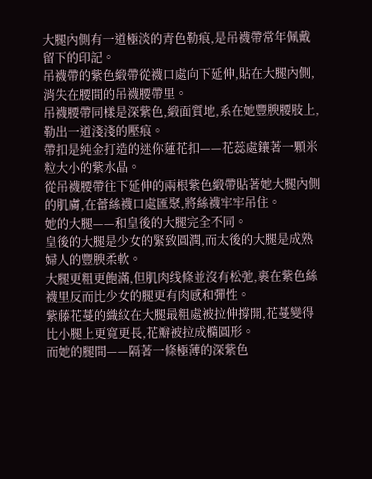大腿內側有一道極淡的青色勒痕,是吊襪帶常年佩戴留下的印記。
吊襪帶的紫色緞帶從襪口處向下延伸,貼在大腿內側,消失在腰間的吊襪腰帶里。
吊襪腰帶同樣是深紫色,緞面質地,系在她豐腴腰肢上,勒出一道淺淺的壓痕。
帶扣是純金打造的迷你蓮花扣——花蕊處鑲著一顆米粒大小的紫水晶。
從吊襪腰帶往下延伸的兩根紫色緞帶貼著她大腿內側的肌膚,在蕾絲襪口處匯聚,將絲襪牢牢吊住。
她的大腿——和皇後的大腿完全不同。
皇後的大腿是少女的緊致圓潤,而太後的大腿是成熟婦人的豐腴柔軟。
大腿更粗更飽滿,但肌肉线條並沒有松弛,裹在紫色絲襪里反而比少女的腿更有肉感和彈性。
紫藤花蔓的織紋在大腿最粗處被拉伸撐開,花蔓變得比小腿上更寬更長,花瓣被拉成橢圓形。
而她的腿間——隔著一條極薄的深紫色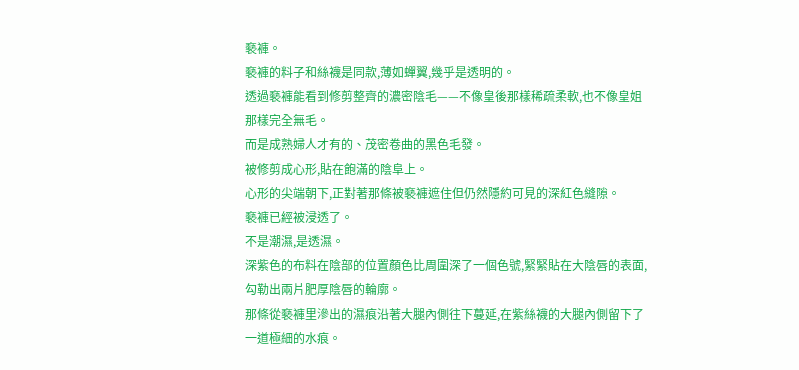褻褲。
褻褲的料子和絲襪是同款,薄如蟬翼,幾乎是透明的。
透過褻褲能看到修剪整齊的濃密陰毛——不像皇後那樣稀疏柔軟,也不像皇姐那樣完全無毛。
而是成熟婦人才有的、茂密卷曲的黑色毛發。
被修剪成心形,貼在飽滿的陰阜上。
心形的尖端朝下,正對著那條被褻褲遮住但仍然隱約可見的深紅色縫隙。
褻褲已經被浸透了。
不是潮濕,是透濕。
深紫色的布料在陰部的位置顏色比周圍深了一個色號,緊緊貼在大陰唇的表面,勾勒出兩片肥厚陰唇的輪廓。
那條從褻褲里滲出的濕痕沿著大腿內側往下蔓延,在紫絲襪的大腿內側留下了一道極細的水痕。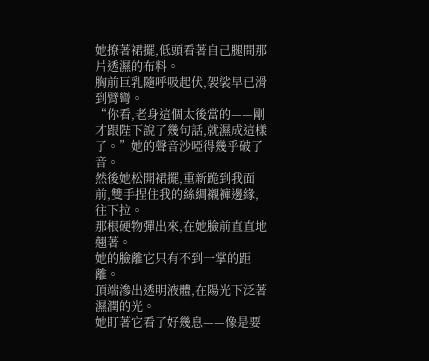她撩著裙擺,低頭看著自己腿間那片透濕的布料。
胸前巨乳隨呼吸起伏,袈裟早已滑到臂彎。
“你看,老身這個太後當的——剛才跟陛下說了幾句話,就濕成這樣了。”她的聲音沙啞得幾乎破了音。
然後她松開裙擺,重新跪到我面前,雙手捏住我的絲綢襯褲邊緣,往下拉。
那根硬物彈出來,在她臉前直直地翹著。
她的臉離它只有不到一掌的距離。
頂端滲出透明液體,在陽光下泛著濕潤的光。
她盯著它看了好幾息——像是要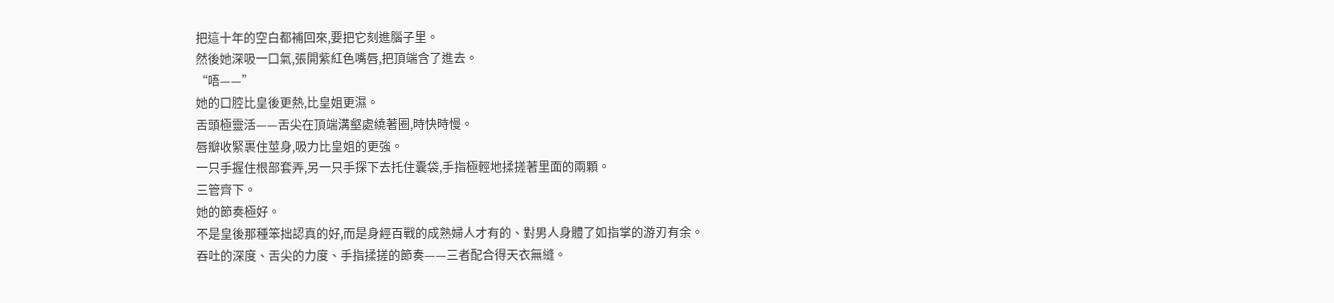把這十年的空白都補回來,要把它刻進腦子里。
然後她深吸一口氣,張開紫紅色嘴唇,把頂端含了進去。
“唔——”
她的口腔比皇後更熱,比皇姐更濕。
舌頭極靈活——舌尖在頂端溝壑處繞著圈,時快時慢。
唇瓣收緊裹住莖身,吸力比皇姐的更強。
一只手握住根部套弄,另一只手探下去托住囊袋,手指極輕地揉搓著里面的兩顆。
三管齊下。
她的節奏極好。
不是皇後那種笨拙認真的好,而是身經百戰的成熟婦人才有的、對男人身體了如指掌的游刃有余。
吞吐的深度、舌尖的力度、手指揉搓的節奏——三者配合得天衣無縫。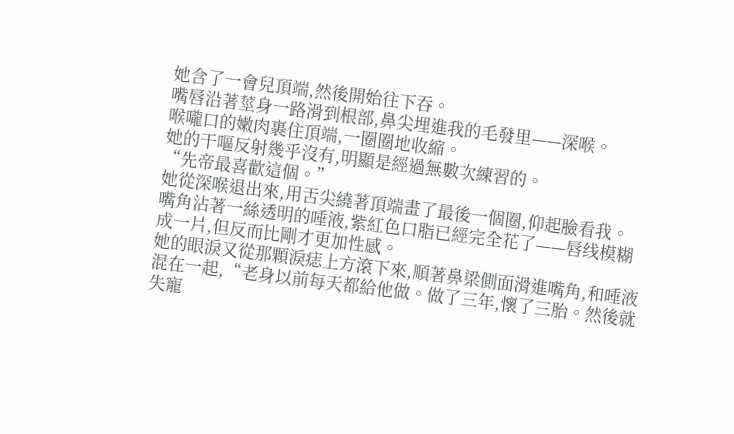她含了一會兒頂端,然後開始往下吞。
嘴唇沿著莖身一路滑到根部,鼻尖埋進我的毛發里——深喉。
喉嚨口的嫩肉裹住頂端,一圈圈地收縮。
她的干嘔反射幾乎沒有,明顯是經過無數次練習的。
“先帝最喜歡這個。”
她從深喉退出來,用舌尖繞著頂端畫了最後一個圈,仰起臉看我。
嘴角沾著一絲透明的唾液,紫紅色口脂已經完全花了——唇线模糊成一片,但反而比剛才更加性感。
她的眼淚又從那顆淚痣上方滾下來,順著鼻梁側面滑進嘴角,和唾液混在一起,“老身以前每天都給他做。做了三年,懷了三胎。然後就失寵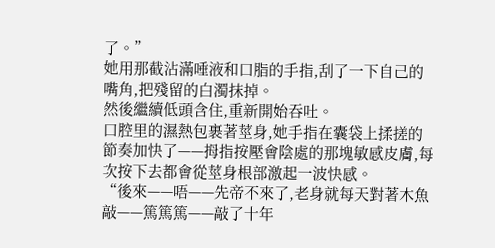了。”
她用那截沾滿唾液和口脂的手指,刮了一下自己的嘴角,把殘留的白濁抹掉。
然後繼續低頭含住,重新開始吞吐。
口腔里的濕熱包裹著莖身,她手指在囊袋上揉搓的節奏加快了——拇指按壓會陰處的那塊敏感皮膚,每次按下去都會從莖身根部激起一波快感。
“後來——唔——先帝不來了,老身就每天對著木魚敲——篤篤篤——敲了十年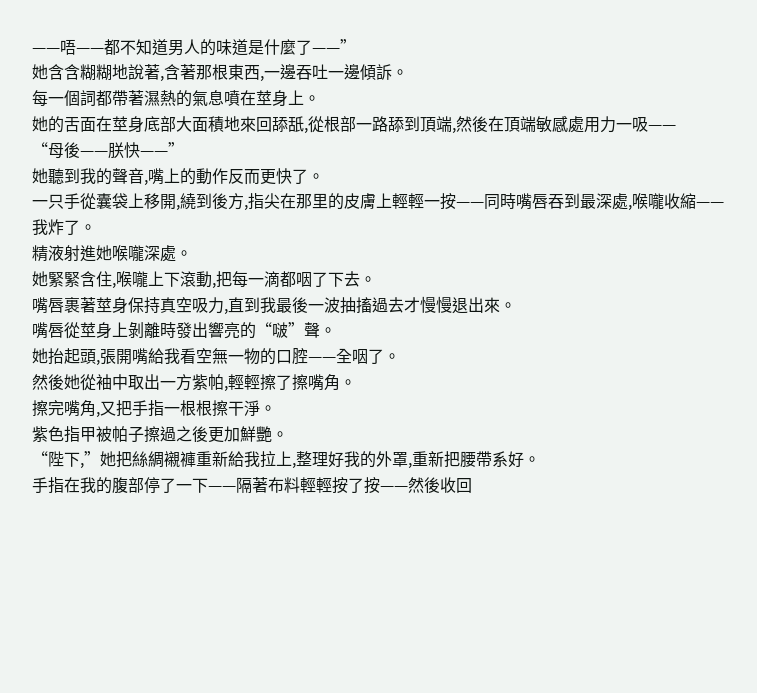——唔——都不知道男人的味道是什麼了——”
她含含糊糊地說著,含著那根東西,一邊吞吐一邊傾訴。
每一個詞都帶著濕熱的氣息噴在莖身上。
她的舌面在莖身底部大面積地來回舔舐,從根部一路舔到頂端,然後在頂端敏感處用力一吸——
“母後——朕快——”
她聽到我的聲音,嘴上的動作反而更快了。
一只手從囊袋上移開,繞到後方,指尖在那里的皮膚上輕輕一按——同時嘴唇吞到最深處,喉嚨收縮——
我炸了。
精液射進她喉嚨深處。
她緊緊含住,喉嚨上下滾動,把每一滴都咽了下去。
嘴唇裹著莖身保持真空吸力,直到我最後一波抽搐過去才慢慢退出來。
嘴唇從莖身上剝離時發出響亮的“啵”聲。
她抬起頭,張開嘴給我看空無一物的口腔——全咽了。
然後她從袖中取出一方紫帕,輕輕擦了擦嘴角。
擦完嘴角,又把手指一根根擦干淨。
紫色指甲被帕子擦過之後更加鮮艷。
“陛下,”她把絲綢襯褲重新給我拉上,整理好我的外罩,重新把腰帶系好。
手指在我的腹部停了一下——隔著布料輕輕按了按——然後收回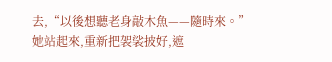去,“以後想聽老身敲木魚——隨時來。”
她站起來,重新把袈裟披好,遮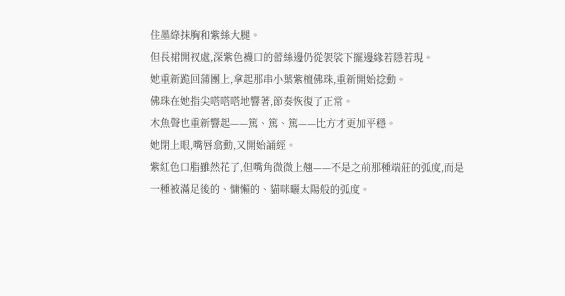住墨綠抹胸和紫絲大腿。
但長裙開衩處,深紫色襪口的蕾絲邊仍從袈裟下擺邊緣若隱若現。
她重新跪回蒲團上,拿起那串小葉紫檀佛珠,重新開始捻動。
佛珠在她指尖嗒嗒嗒地響著,節奏恢復了正常。
木魚聲也重新響起——篤、篤、篤——比方才更加平穩。
她閉上眼,嘴唇翕動,又開始誦經。
紫紅色口脂雖然花了,但嘴角微微上翹——不是之前那種端莊的弧度,而是一種被滿足後的、慵懶的、貓咪曬太陽般的弧度。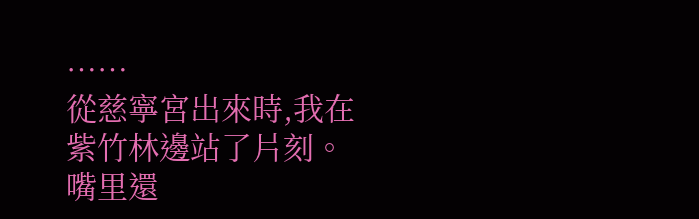……
從慈寧宮出來時,我在紫竹林邊站了片刻。
嘴里還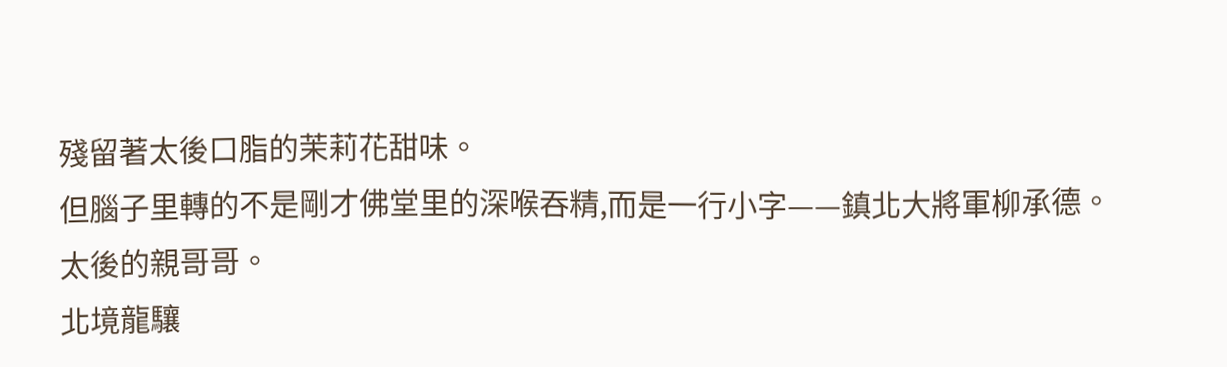殘留著太後口脂的茉莉花甜味。
但腦子里轉的不是剛才佛堂里的深喉吞精,而是一行小字——鎮北大將軍柳承德。
太後的親哥哥。
北境龍驤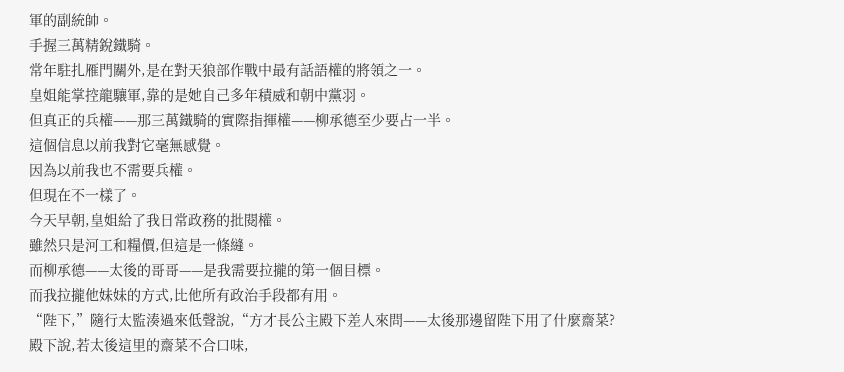軍的副統帥。
手握三萬精銳鐵騎。
常年駐扎雁門關外,是在對天狼部作戰中最有話語權的將領之一。
皇姐能掌控龍驤軍,靠的是她自己多年積威和朝中黨羽。
但真正的兵權——那三萬鐵騎的實際指揮權——柳承德至少要占一半。
這個信息以前我對它毫無感覺。
因為以前我也不需要兵權。
但現在不一樣了。
今天早朝,皇姐給了我日常政務的批閱權。
雖然只是河工和糧價,但這是一條縫。
而柳承德——太後的哥哥——是我需要拉攏的第一個目標。
而我拉攏他妹妹的方式,比他所有政治手段都有用。
“陛下,”隨行太監湊過來低聲說,“方才長公主殿下差人來問——太後那邊留陛下用了什麼齋菜?
殿下說,若太後這里的齋菜不合口味,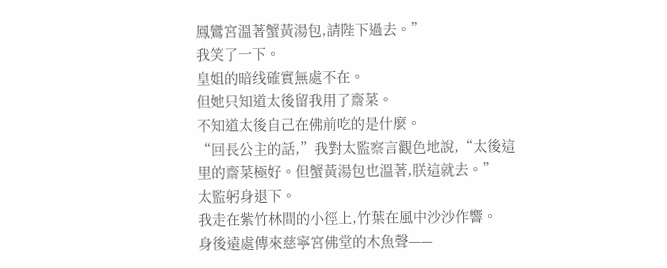鳳鸞宮溫著蟹黃湯包,請陛下過去。”
我笑了一下。
皇姐的暗线確實無處不在。
但她只知道太後留我用了齋菜。
不知道太後自己在佛前吃的是什麼。
“回長公主的話,”我對太監察言觀色地說,“太後這里的齋菜極好。但蟹黃湯包也溫著,朕這就去。”
太監躬身退下。
我走在紫竹林間的小徑上,竹葉在風中沙沙作響。
身後遠處傳來慈寧宮佛堂的木魚聲——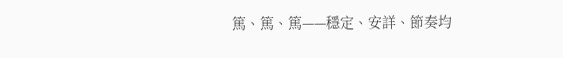篤、篤、篤——穩定、安詳、節奏均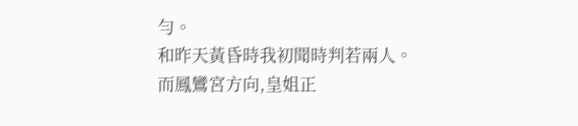勻。
和昨天黃昏時我初聞時判若兩人。
而鳳鸞宮方向,皇姐正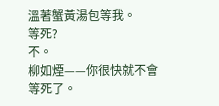溫著蟹黃湯包等我。
等死?
不。
柳如煙——你很快就不會等死了。